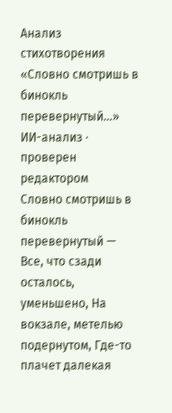Анализ стихотворения «Словно смотришь в бинокль перевернутый…»
ИИ-анализ · проверен редактором
Словно смотришь в бинокль перевернутый — Все, что сзади осталось, уменьшено, На вокзале, метелью подернутом, Где-то плачет далекая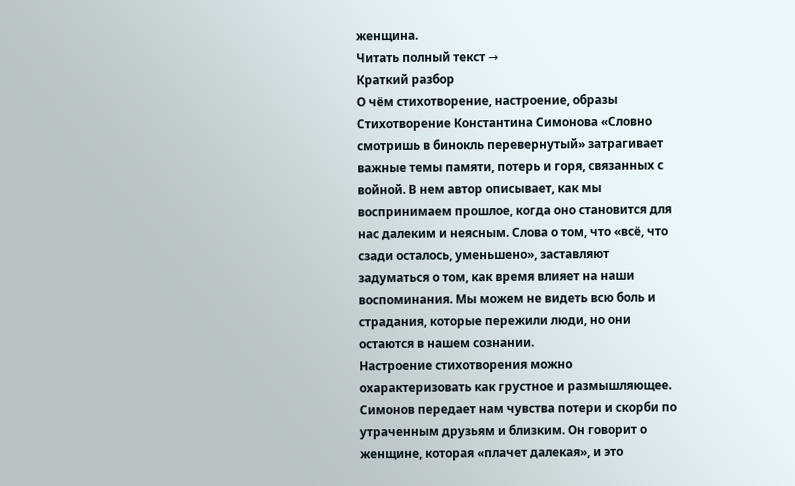женщина.
Читать полный текст →
Краткий разбор
О чём стихотворение, настроение, образы
Стихотворение Константина Симонова «Словно смотришь в бинокль перевернутый» затрагивает важные темы памяти, потерь и горя, связанных с войной. В нем автор описывает, как мы воспринимаем прошлое, когда оно становится для нас далеким и неясным. Слова о том, что «всё, что сзади осталось, уменьшено», заставляют задуматься о том, как время влияет на наши воспоминания. Мы можем не видеть всю боль и страдания, которые пережили люди, но они остаются в нашем сознании.
Настроение стихотворения можно охарактеризовать как грустное и размышляющее. Симонов передает нам чувства потери и скорби по утраченным друзьям и близким. Он говорит о женщине, которая «плачет далекая», и это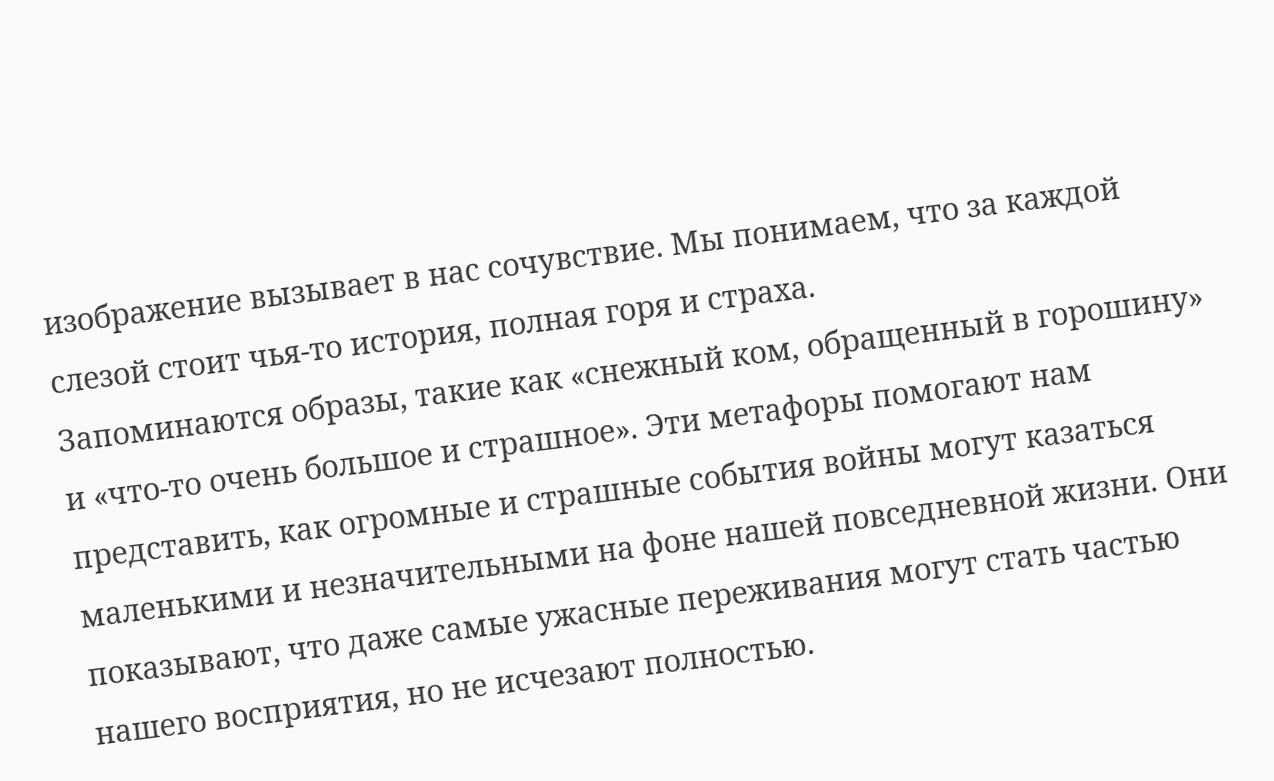изображение вызывает в нас сочувствие. Мы понимаем, что за каждой слезой стоит чья-то история, полная горя и страха.
Запоминаются образы, такие как «снежный ком, обращенный в горошину» и «что-то очень большое и страшное». Эти метафоры помогают нам представить, как огромные и страшные события войны могут казаться маленькими и незначительными на фоне нашей повседневной жизни. Они показывают, что даже самые ужасные переживания могут стать частью нашего восприятия, но не исчезают полностью.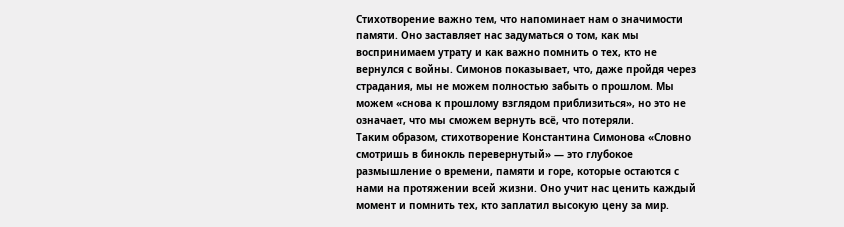Стихотворение важно тем, что напоминает нам о значимости памяти. Оно заставляет нас задуматься о том, как мы воспринимаем утрату и как важно помнить о тех, кто не вернулся с войны. Симонов показывает, что, даже пройдя через страдания, мы не можем полностью забыть о прошлом. Мы можем «снова к прошлому взглядом приблизиться», но это не означает, что мы сможем вернуть всё, что потеряли.
Таким образом, стихотворение Константина Симонова «Словно смотришь в бинокль перевернутый» — это глубокое размышление о времени, памяти и горе, которые остаются с нами на протяжении всей жизни. Оно учит нас ценить каждый момент и помнить тех, кто заплатил высокую цену за мир.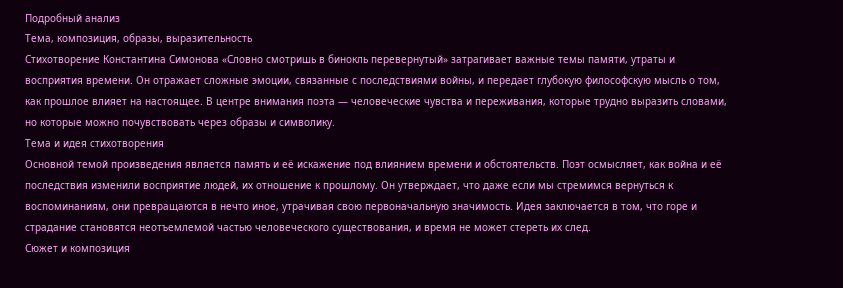Подробный анализ
Тема, композиция, образы, выразительность
Стихотворение Константина Симонова «Словно смотришь в бинокль перевернутый» затрагивает важные темы памяти, утраты и восприятия времени. Он отражает сложные эмоции, связанные с последствиями войны, и передает глубокую философскую мысль о том, как прошлое влияет на настоящее. В центре внимания поэта — человеческие чувства и переживания, которые трудно выразить словами, но которые можно почувствовать через образы и символику.
Тема и идея стихотворения
Основной темой произведения является память и её искажение под влиянием времени и обстоятельств. Поэт осмысляет, как война и её последствия изменили восприятие людей, их отношение к прошлому. Он утверждает, что даже если мы стремимся вернуться к воспоминаниям, они превращаются в нечто иное, утрачивая свою первоначальную значимость. Идея заключается в том, что горе и страдание становятся неотъемлемой частью человеческого существования, и время не может стереть их след.
Сюжет и композиция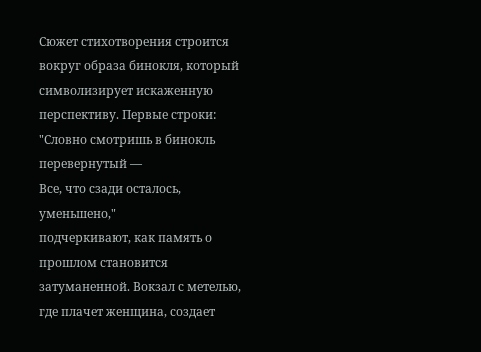Сюжет стихотворения строится вокруг образа бинокля, который символизирует искаженную перспективу. Первые строки:
"Словно смотришь в бинокль перевернутый —
Все, что сзади осталось, уменьшено,"
подчеркивают, как память о прошлом становится затуманенной. Вокзал с метелью, где плачет женщина, создает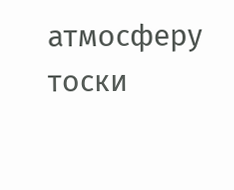атмосферу тоски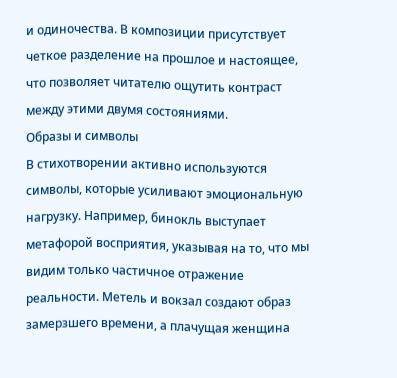и одиночества. В композиции присутствует четкое разделение на прошлое и настоящее, что позволяет читателю ощутить контраст между этими двумя состояниями.
Образы и символы
В стихотворении активно используются символы, которые усиливают эмоциональную нагрузку. Например, бинокль выступает метафорой восприятия, указывая на то, что мы видим только частичное отражение реальности. Метель и вокзал создают образ замерзшего времени, а плачущая женщина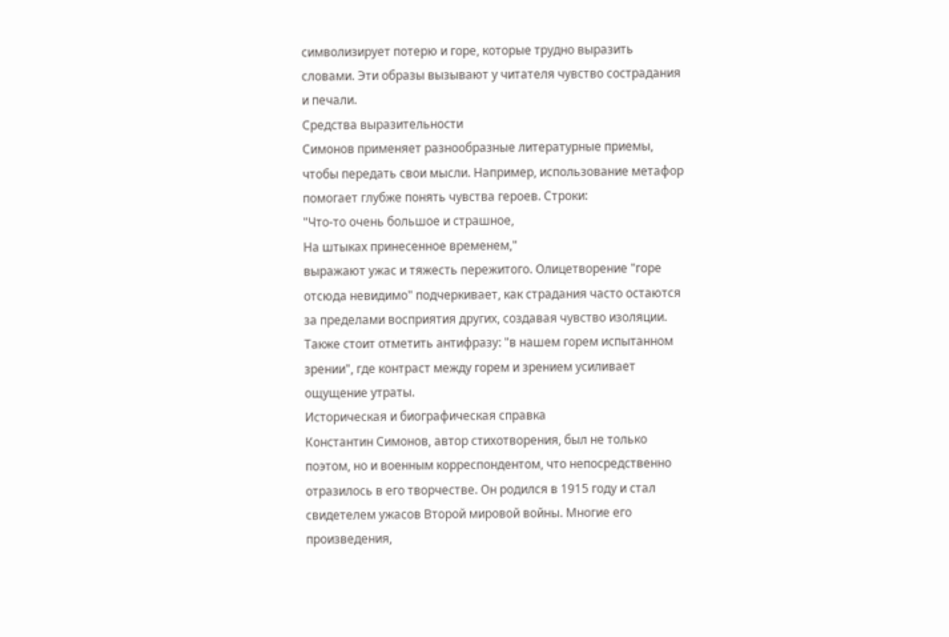символизирует потерю и горе, которые трудно выразить словами. Эти образы вызывают у читателя чувство сострадания и печали.
Средства выразительности
Симонов применяет разнообразные литературные приемы, чтобы передать свои мысли. Например, использование метафор помогает глубже понять чувства героев. Строки:
"Что-то очень большое и страшное,
На штыках принесенное временем,"
выражают ужас и тяжесть пережитого. Олицетворение "горе отсюда невидимо" подчеркивает, как страдания часто остаются за пределами восприятия других, создавая чувство изоляции. Также стоит отметить антифразу: "в нашем горем испытанном зрении", где контраст между горем и зрением усиливает ощущение утраты.
Историческая и биографическая справка
Константин Симонов, автор стихотворения, был не только поэтом, но и военным корреспондентом, что непосредственно отразилось в его творчестве. Он родился в 1915 году и стал свидетелем ужасов Второй мировой войны. Многие его произведения,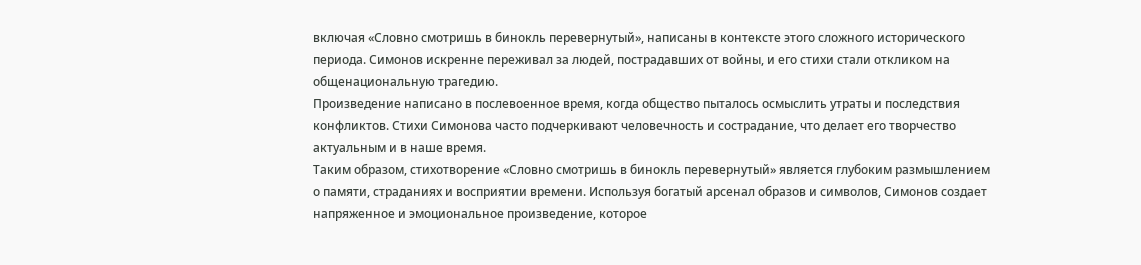включая «Словно смотришь в бинокль перевернутый», написаны в контексте этого сложного исторического периода. Симонов искренне переживал за людей, пострадавших от войны, и его стихи стали откликом на общенациональную трагедию.
Произведение написано в послевоенное время, когда общество пыталось осмыслить утраты и последствия конфликтов. Стихи Симонова часто подчеркивают человечность и сострадание, что делает его творчество актуальным и в наше время.
Таким образом, стихотворение «Словно смотришь в бинокль перевернутый» является глубоким размышлением о памяти, страданиях и восприятии времени. Используя богатый арсенал образов и символов, Симонов создает напряженное и эмоциональное произведение, которое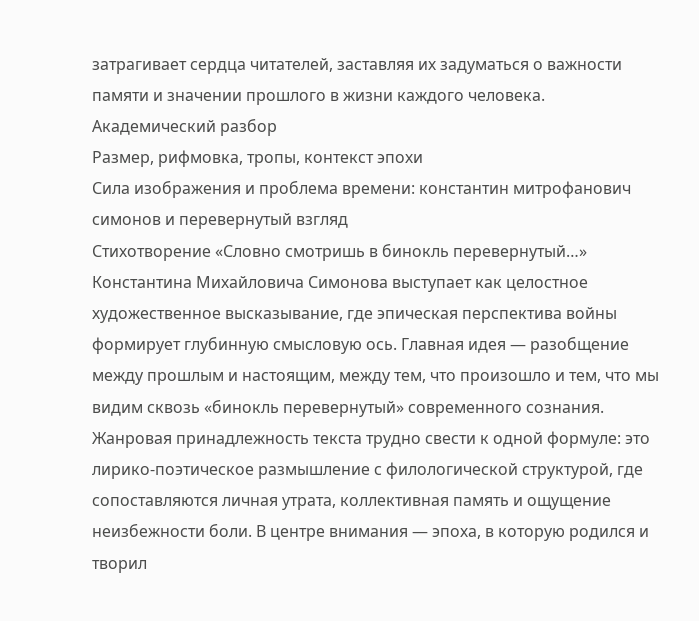затрагивает сердца читателей, заставляя их задуматься о важности памяти и значении прошлого в жизни каждого человека.
Академический разбор
Размер, рифмовка, тропы, контекст эпохи
Сила изображения и проблема времени: константин митрофанович симонов и перевернутый взгляд
Стихотворение «Словно смотришь в бинокль перевернутый…» Константина Михайловича Симонова выступает как целостное художественное высказывание, где эпическая перспектива войны формирует глубинную смысловую ось. Главная идея — разобщение между прошлым и настоящим, между тем, что произошло и тем, что мы видим сквозь «бинокль перевернутый» современного сознания. Жанровая принадлежность текста трудно свести к одной формуле: это лирико-поэтическое размышление с филологической структурой, где сопоставляются личная утрата, коллективная память и ощущение неизбежности боли. В центре внимания — эпоха, в которую родился и творил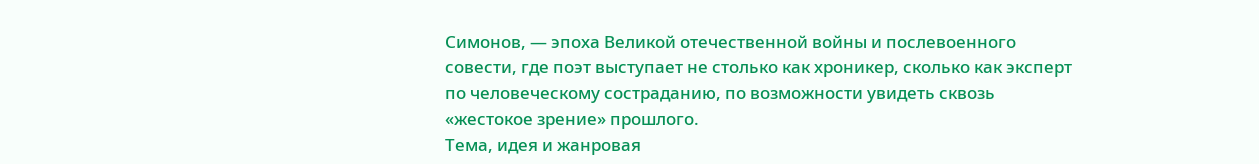Симонов, — эпоха Великой отечественной войны и послевоенного совести, где поэт выступает не столько как хроникер, сколько как эксперт по человеческому состраданию, по возможности увидеть сквозь «жестокое зрение» прошлого.
Тема, идея и жанровая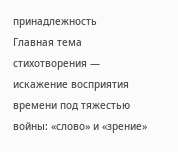принадлежность
Главная тема стихотворения — искажение восприятия времени под тяжестью войны: «слово» и «зрение»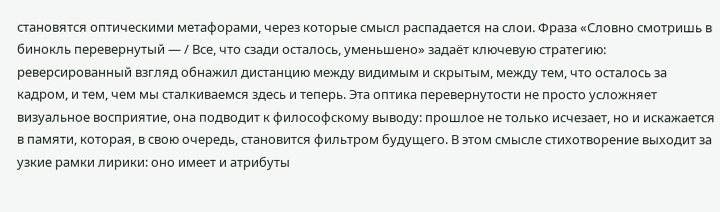становятся оптическими метафорами, через которые смысл распадается на слои. Фраза «Словно смотришь в бинокль перевернутый — / Все, что сзади осталось, уменьшено» задаёт ключевую стратегию: реверсированный взгляд обнажил дистанцию между видимым и скрытым, между тем, что осталось за кадром, и тем, чем мы сталкиваемся здесь и теперь. Эта оптика перевернутости не просто усложняет визуальное восприятие, она подводит к философскому выводу: прошлое не только исчезает, но и искажается в памяти, которая, в свою очередь, становится фильтром будущего. В этом смысле стихотворение выходит за узкие рамки лирики: оно имеет и атрибуты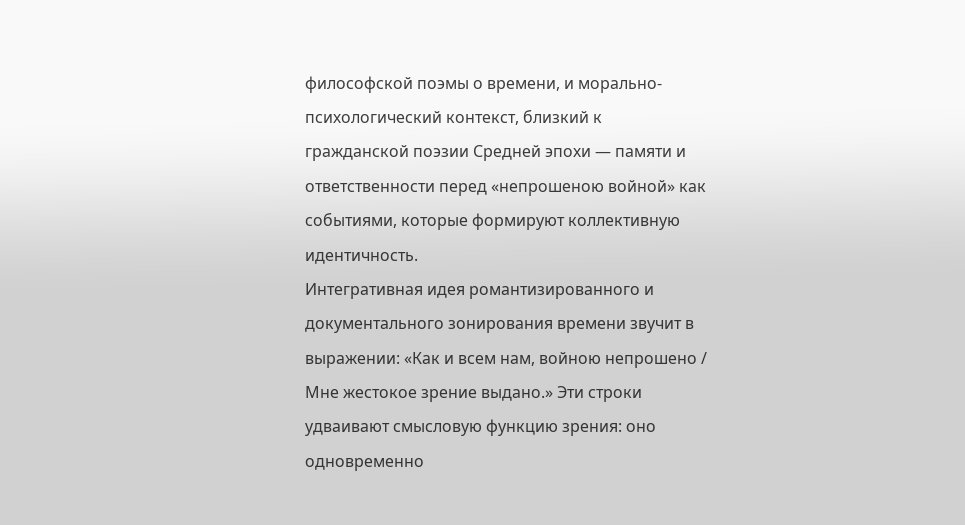философской поэмы о времени, и морально-психологический контекст, близкий к гражданской поэзии Средней эпохи — памяти и ответственности перед «непрошеною войной» как событиями, которые формируют коллективную идентичность.
Интегративная идея романтизированного и документального зонирования времени звучит в выражении: «Как и всем нам, войною непрошено / Мне жестокое зрение выдано.» Эти строки удваивают смысловую функцию зрения: оно одновременно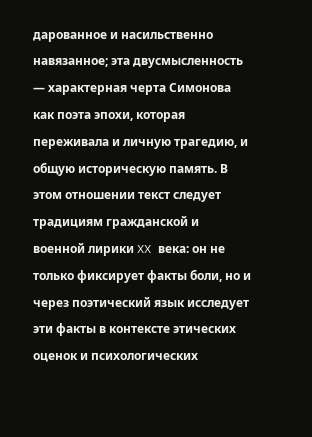дарованное и насильственно навязанное; эта двусмысленность — характерная черта Симонова как поэта эпохи, которая переживала и личную трагедию, и общую историческую память. В этом отношении текст следует традициям гражданской и военной лирики XX века: он не только фиксирует факты боли, но и через поэтический язык исследует эти факты в контексте этических оценок и психологических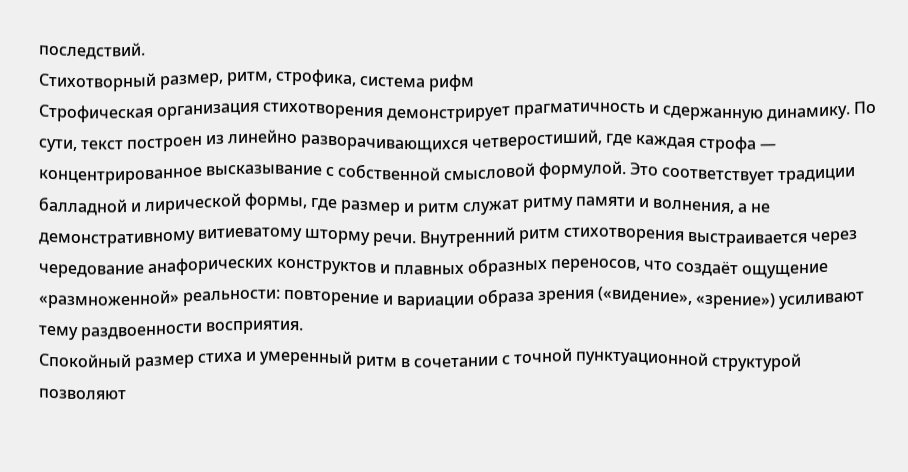последствий.
Стихотворный размер, ритм, строфика, система рифм
Строфическая организация стихотворения демонстрирует прагматичность и сдержанную динамику. По сути, текст построен из линейно разворачивающихся четверостиший, где каждая строфа — концентрированное высказывание с собственной смысловой формулой. Это соответствует традиции балладной и лирической формы, где размер и ритм служат ритму памяти и волнения, а не демонстративному витиеватому шторму речи. Внутренний ритм стихотворения выстраивается через чередование анафорических конструктов и плавных образных переносов, что создаёт ощущение «размноженной» реальности: повторение и вариации образа зрения («видение», «зрение») усиливают тему раздвоенности восприятия.
Спокойный размер стиха и умеренный ритм в сочетании с точной пунктуационной структурой позволяют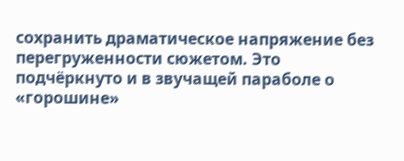сохранить драматическое напряжение без перегруженности сюжетом. Это подчёркнуто и в звучащей параболе о «горошине»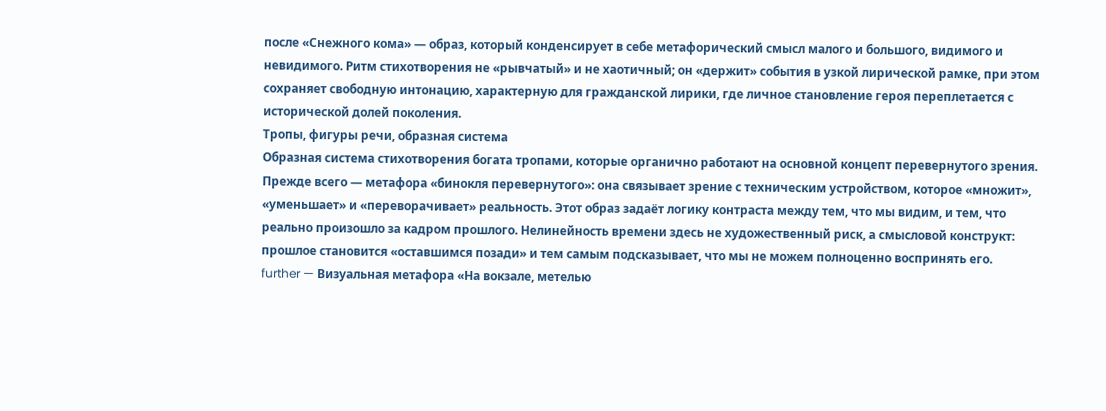после «Снежного кома» — образ, который конденсирует в себе метафорический смысл малого и большого, видимого и невидимого. Ритм стихотворения не «рывчатый» и не хаотичный; он «держит» события в узкой лирической рамке, при этом сохраняет свободную интонацию, характерную для гражданской лирики, где личное становление героя переплетается с исторической долей поколения.
Тропы, фигуры речи, образная система
Образная система стихотворения богата тропами, которые органично работают на основной концепт перевернутого зрения. Прежде всего — метафора «бинокля перевернутого»: она связывает зрение с техническим устройством, которое «множит», «уменьшает» и «переворачивает» реальность. Этот образ задаёт логику контраста между тем, что мы видим, и тем, что реально произошло за кадром прошлого. Нелинейность времени здесь не художественный риск, а смысловой конструкт: прошлое становится «оставшимся позади» и тем самым подсказывает, что мы не можем полноценно воспринять его.
further — Визуальная метафора «На вокзале, метелью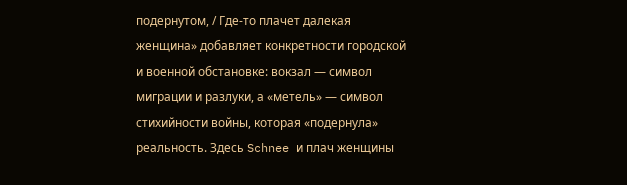подернутом, / Где-то плачет далекая женщина» добавляет конкретности городской и военной обстановке: вокзал — символ миграции и разлуки, а «метель» — символ стихийности войны, которая «подернула» реальность. Здесь Schnee и плач женщины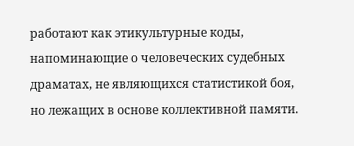работают как этикультурные коды, напоминающие о человеческих судебных драматах, не являющихся статистикой боя, но лежащих в основе коллективной памяти.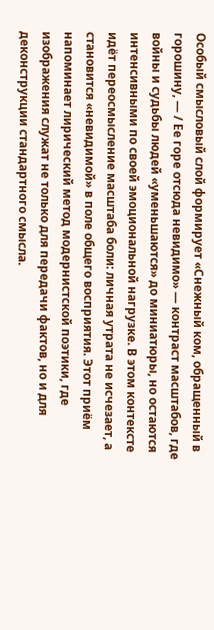Особый смысловый слой формирует «Снежный ком, обращенный в горошину, — / Ее горе отсюда невидимо» — контраст масштабов, где войны и судьбы людей «уменьшаются» до миниатюры, но остаются интенсивными по своей эмоциональной нагрузке. В этом контексте идёт переосмысление масштаба боли: личная утрата не исчезает, а становится «невидимой» в поле общего восприятия. Этот приём напоминает лирический метод модернистской поэтики, где изображения служат не только для передачи фактов, но и для деконструкции стандартного смысла.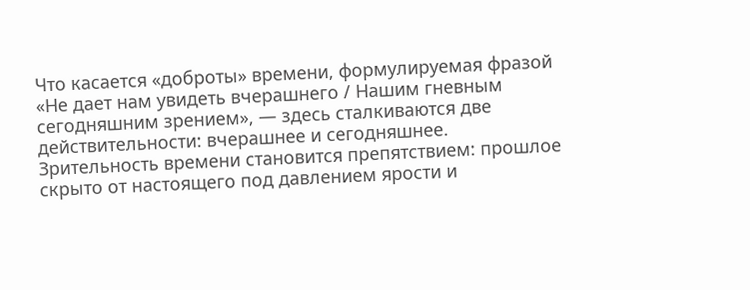Что касается «доброты» времени, формулируемая фразой «Не дает нам увидеть вчерашнего / Нашим гневным сегодняшним зрением», — здесь сталкиваются две действительности: вчерашнее и сегодняшнее. Зрительность времени становится препятствием: прошлое скрыто от настоящего под давлением ярости и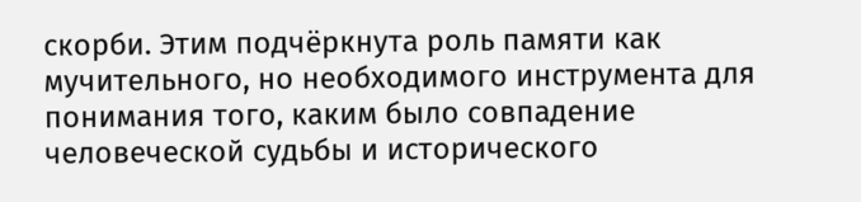скорби. Этим подчёркнута роль памяти как мучительного, но необходимого инструмента для понимания того, каким было совпадение человеческой судьбы и исторического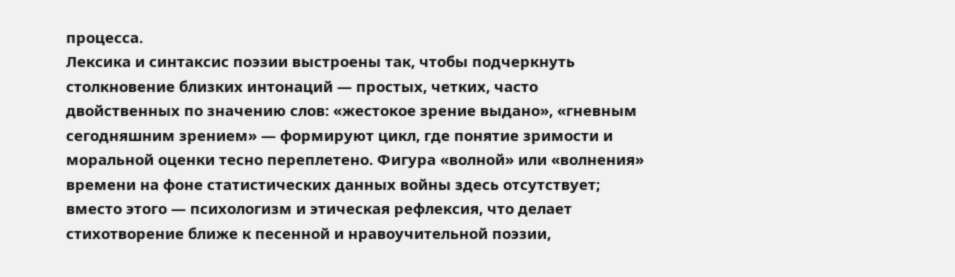процесса.
Лексика и синтаксис поэзии выстроены так, чтобы подчеркнуть столкновение близких интонаций — простых, четких, часто двойственных по значению слов: «жестокое зрение выдано», «гневным сегодняшним зрением» — формируют цикл, где понятие зримости и моральной оценки тесно переплетено. Фигура «волной» или «волнения» времени на фоне статистических данных войны здесь отсутствует; вместо этого — психологизм и этическая рефлексия, что делает стихотворение ближе к песенной и нравоучительной поэзии,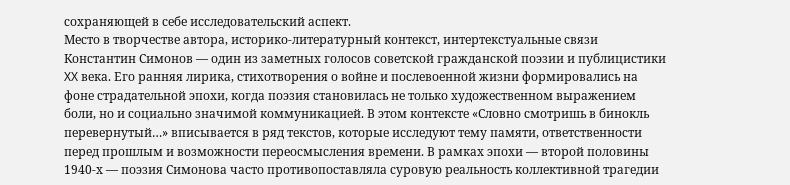сохраняющей в себе исследовательский аспект.
Место в творчестве автора, историко-литературный контекст, интертекстуальные связи
Константин Симонов — один из заметных голосов советской гражданской поэзии и публицистики XX века. Его ранняя лирика, стихотворения о войне и послевоенной жизни формировались на фоне страдательной эпохи, когда поэзия становилась не только художественном выражением боли, но и социально значимой коммуникацией. В этом контексте «Словно смотришь в бинокль перевернутый…» вписывается в ряд текстов, которые исследуют тему памяти, ответственности перед прошлым и возможности переосмысления времени. В рамках эпохи — второй половины 1940-х — поэзия Симонова часто противопоставляла суровую реальность коллективной трагедии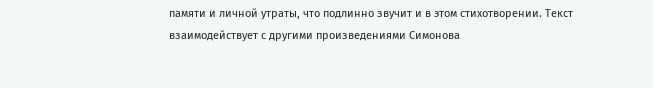памяти и личной утраты, что подлинно звучит и в этом стихотворении. Текст взаимодействует с другими произведениями Симонова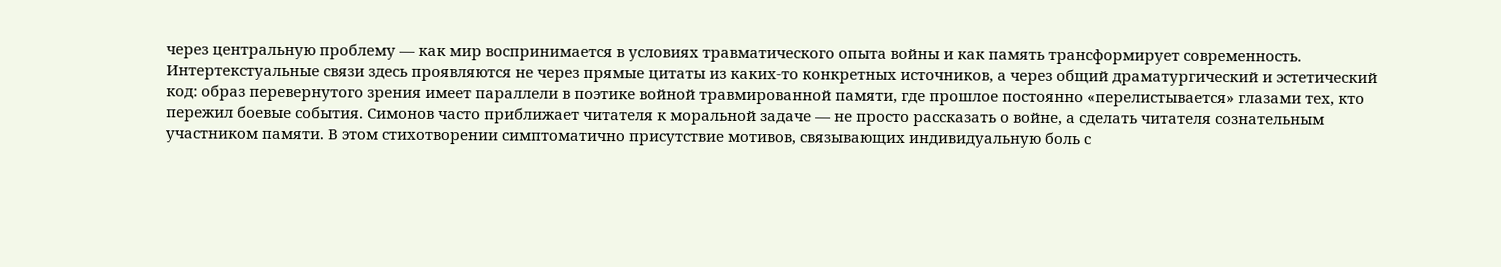через центральную проблему — как мир воспринимается в условиях травматического опыта войны и как память трансформирует современность.
Интертекстуальные связи здесь проявляются не через прямые цитаты из каких-то конкретных источников, а через общий драматургический и эстетический код: образ перевернутого зрения имеет параллели в поэтике войной травмированной памяти, где прошлое постоянно «перелистывается» глазами тех, кто пережил боевые события. Симонов часто приближает читателя к моральной задаче — не просто рассказать о войне, а сделать читателя сознательным участником памяти. В этом стихотворении симптоматично присутствие мотивов, связывающих индивидуальную боль с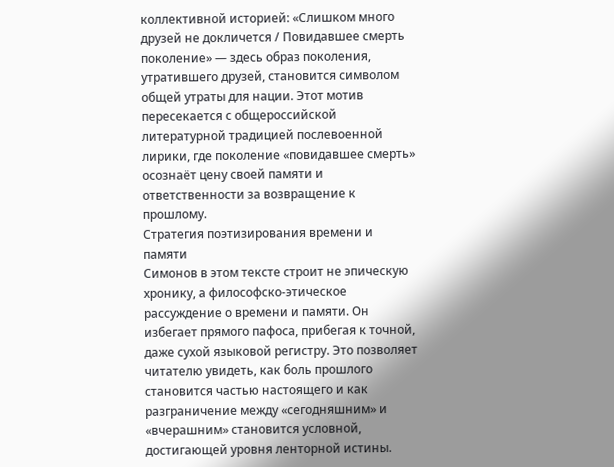коллективной историей: «Слишком много друзей не докличется / Повидавшее смерть поколение» — здесь образ поколения, утратившего друзей, становится символом общей утраты для нации. Этот мотив пересекается с общероссийской литературной традицией послевоенной лирики, где поколение «повидавшее смерть» осознаёт цену своей памяти и ответственности за возвращение к прошлому.
Стратегия поэтизирования времени и памяти
Симонов в этом тексте строит не эпическую хронику, а философско-этическое рассуждение о времени и памяти. Он избегает прямого пафоса, прибегая к точной, даже сухой языковой регистру. Это позволяет читателю увидеть, как боль прошлого становится частью настоящего и как разграничение между «сегодняшним» и «вчерашним» становится условной, достигающей уровня ленторной истины.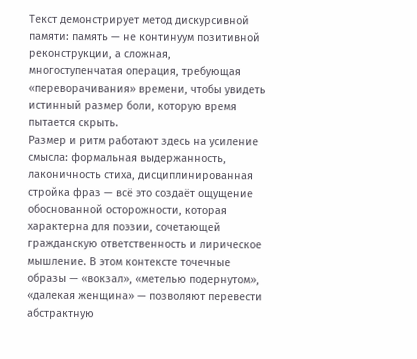Текст демонстрирует метод дискурсивной памяти: память — не континуум позитивной реконструкции, а сложная, многоступенчатая операция, требующая «переворачивания» времени, чтобы увидеть истинный размер боли, которую время пытается скрыть.
Размер и ритм работают здесь на усиление смысла: формальная выдержанность, лаконичность стиха, дисциплинированная стройка фраз — всё это создаёт ощущение обоснованной осторожности, которая характерна для поэзии, сочетающей гражданскую ответственность и лирическое мышление. В этом контексте точечные образы — «вокзал», «метелью подернутом», «далекая женщина» — позволяют перевести абстрактную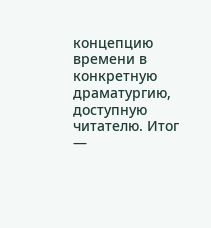концепцию времени в конкретную драматургию, доступную читателю. Итог —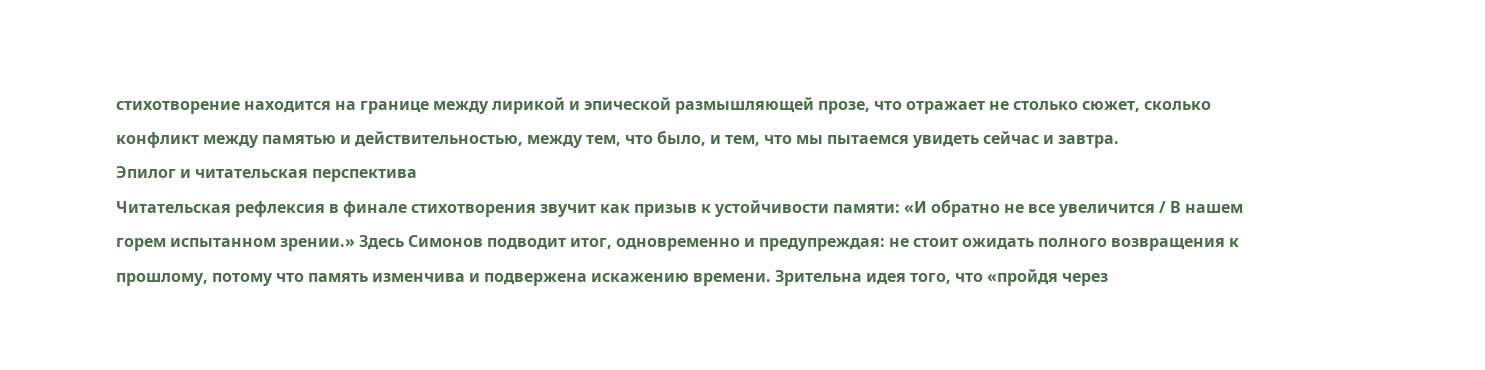стихотворение находится на границе между лирикой и эпической размышляющей прозе, что отражает не столько сюжет, сколько конфликт между памятью и действительностью, между тем, что было, и тем, что мы пытаемся увидеть сейчас и завтра.
Эпилог и читательская перспектива
Читательская рефлексия в финале стихотворения звучит как призыв к устойчивости памяти: «И обратно не все увеличится / В нашем горем испытанном зрении.» Здесь Симонов подводит итог, одновременно и предупреждая: не стоит ожидать полного возвращения к прошлому, потому что память изменчива и подвержена искажению времени. Зрительна идея того, что «пройдя через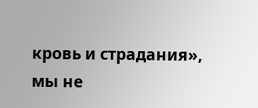кровь и страдания», мы не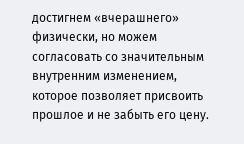достигнем «вчерашнего» физически, но можем согласовать со значительным внутренним изменением, которое позволяет присвоить прошлое и не забыть его цену.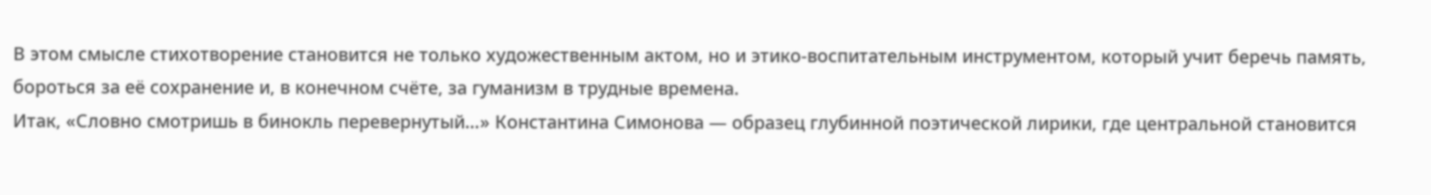В этом смысле стихотворение становится не только художественным актом, но и этико-воспитательным инструментом, который учит беречь память, бороться за её сохранение и, в конечном счёте, за гуманизм в трудные времена.
Итак, «Словно смотришь в бинокль перевернутый…» Константина Симонова — образец глубинной поэтической лирики, где центральной становится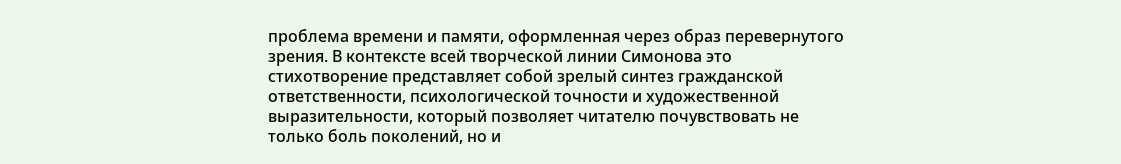проблема времени и памяти, оформленная через образ перевернутого зрения. В контексте всей творческой линии Симонова это стихотворение представляет собой зрелый синтез гражданской ответственности, психологической точности и художественной выразительности, который позволяет читателю почувствовать не только боль поколений, но и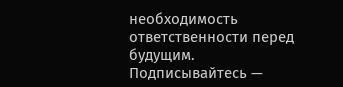необходимость ответственности перед будущим.
Подписывайтесь —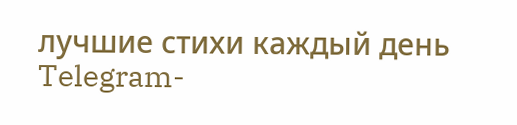лучшие стихи каждый день
Telegram-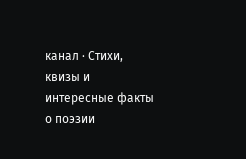канал · Стихи, квизы и интересные факты о поэзии